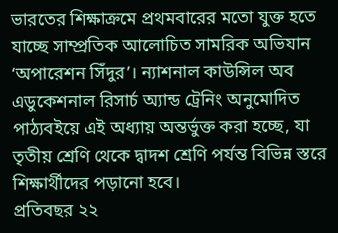ভারতের শিক্ষাক্রমে প্রথমবারের মতো যুক্ত হতে যাচ্ছে সাম্প্রতিক আলোচিত সামরিক অভিযান ‘অপারেশন সিঁদুর’। ন্যাশনাল কাউন্সিল অব এডুকেশনাল রিসার্চ অ্যান্ড ট্রেনিং অনুমোদিত পাঠ্যবইয়ে এই অধ্যায় অন্তর্ভুক্ত করা হচ্ছে, যা তৃতীয় শ্রেণি থেকে দ্বাদশ শ্রেণি পর্যন্ত বিভিন্ন স্তরে শিক্ষার্থীদের পড়ানো হবে।
প্রতিবছর ২২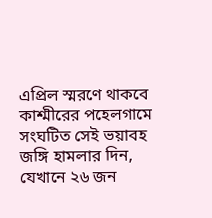এপ্রিল স্মরণে থাকবে কাশ্মীরের পহেলগামে সংঘটিত সেই ভয়াবহ জঙ্গি হামলার দিন, যেখানে ২৬ জন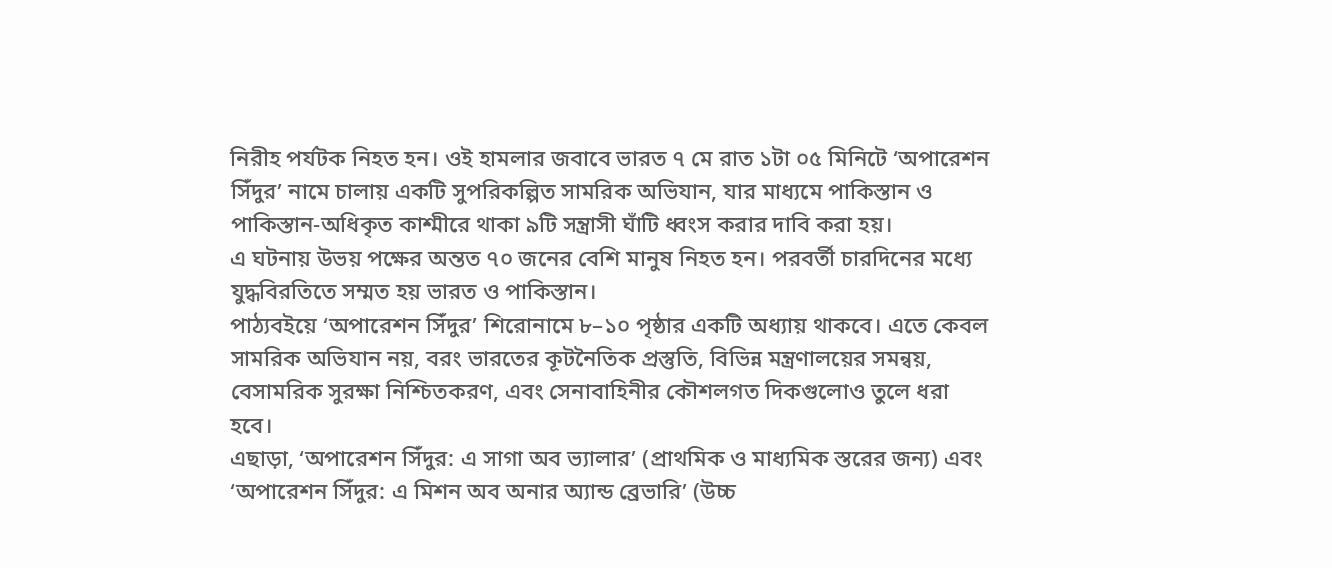নিরীহ পর্যটক নিহত হন। ওই হামলার জবাবে ভারত ৭ মে রাত ১টা ০৫ মিনিটে ‘অপারেশন সিঁদুর’ নামে চালায় একটি সুপরিকল্পিত সামরিক অভিযান, যার মাধ্যমে পাকিস্তান ও পাকিস্তান-অধিকৃত কাশ্মীরে থাকা ৯টি সন্ত্রাসী ঘাঁটি ধ্বংস করার দাবি করা হয়।
এ ঘটনায় উভয় পক্ষের অন্তত ৭০ জনের বেশি মানুষ নিহত হন। পরবর্তী চারদিনের মধ্যে যুদ্ধবিরতিতে সম্মত হয় ভারত ও পাকিস্তান।
পাঠ্যবইয়ে ‘অপারেশন সিঁদুর’ শিরোনামে ৮–১০ পৃষ্ঠার একটি অধ্যায় থাকবে। এতে কেবল সামরিক অভিযান নয়, বরং ভারতের কূটনৈতিক প্রস্তুতি, বিভিন্ন মন্ত্রণালয়ের সমন্বয়, বেসামরিক সুরক্ষা নিশ্চিতকরণ, এবং সেনাবাহিনীর কৌশলগত দিকগুলোও তুলে ধরা হবে।
এছাড়া, ‘অপারেশন সিঁদুর: এ সাগা অব ভ্যালার’ (প্রাথমিক ও মাধ্যমিক স্তরের জন্য) এবং ‘অপারেশন সিঁদুর: এ মিশন অব অনার অ্যান্ড ব্রেভারি’ (উচ্চ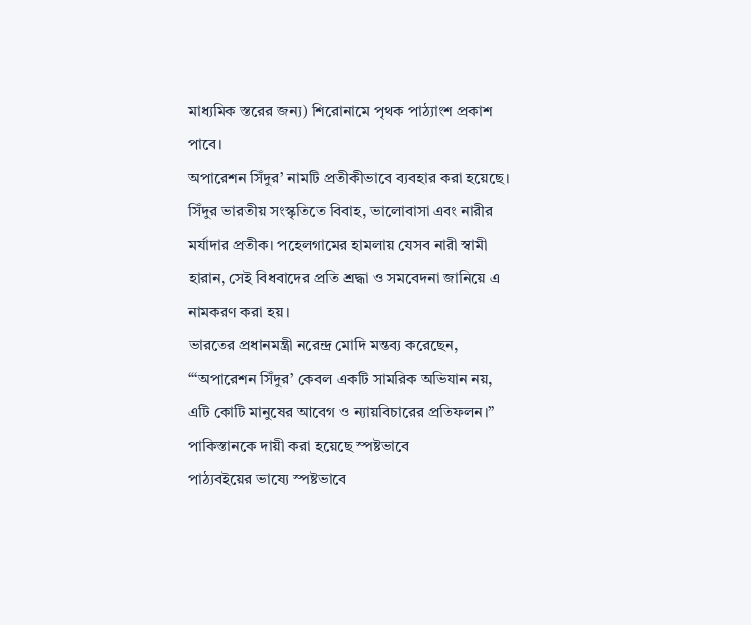মাধ্যমিক স্তরের জন্য) শিরোনামে পৃথক পাঠ্যাংশ প্রকাশ পাবে।
অপারেশন সিঁদুর’ নামটি প্রতীকীভাবে ব্যবহার করা হয়েছে। সিঁদুর ভারতীয় সংস্কৃতিতে বিবাহ, ভালোবাসা এবং নারীর মর্যাদার প্রতীক। পহেলগামের হামলায় যেসব নারী স্বামী হারান, সেই বিধবাদের প্রতি শ্রদ্ধা ও সমবেদনা জানিয়ে এ নামকরণ করা হয়।
ভারতের প্রধানমন্ত্রী নরেন্দ্র মোদি মন্তব্য করেছেন,
“‘অপারেশন সিঁদুর’ কেবল একটি সামরিক অভিযান নয়, এটি কোটি মানুষের আবেগ ও ন্যায়বিচারের প্রতিফলন।”
পাকিস্তানকে দায়ী করা হয়েছে স্পষ্টভাবে
পাঠ্যবইয়ের ভাষ্যে স্পষ্টভাবে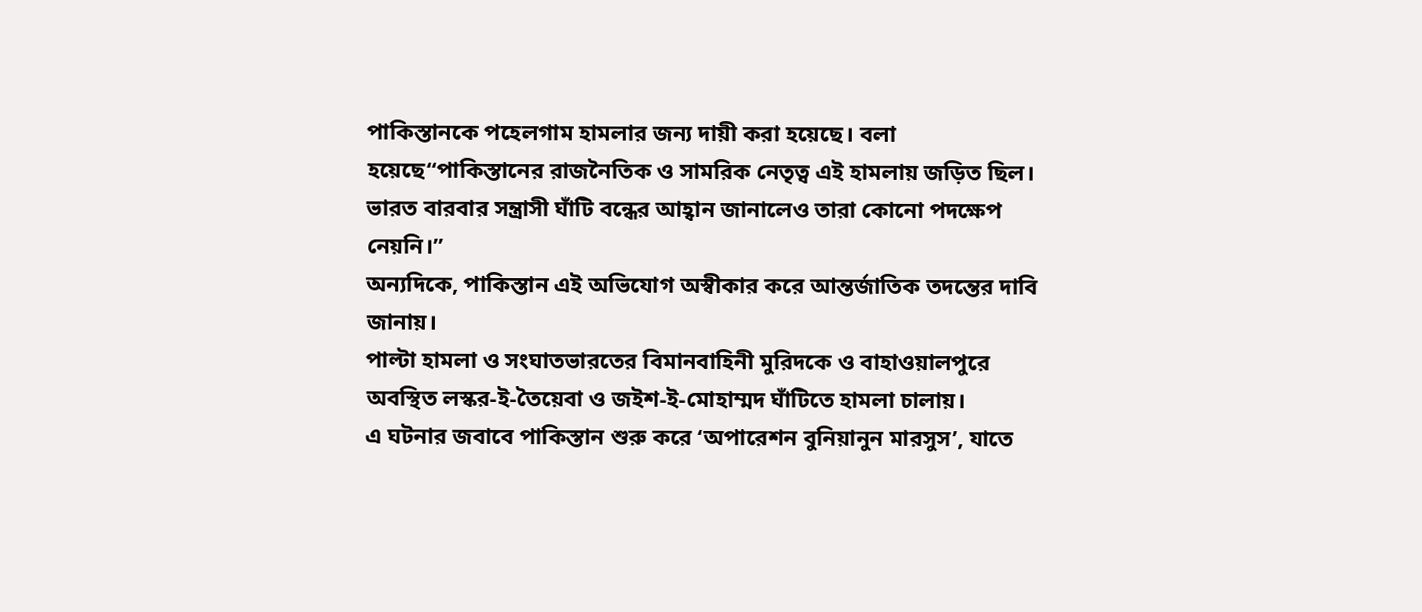পাকিস্তানকে পহেলগাম হামলার জন্য দায়ী করা হয়েছে। বলা হয়েছে“পাকিস্তানের রাজনৈতিক ও সামরিক নেতৃত্ব এই হামলায় জড়িত ছিল। ভারত বারবার সন্ত্রাসী ঘাঁটি বন্ধের আহ্বান জানালেও তারা কোনো পদক্ষেপ নেয়নি।”
অন্যদিকে, পাকিস্তান এই অভিযোগ অস্বীকার করে আন্তর্জাতিক তদন্তের দাবি জানায়।
পাল্টা হামলা ও সংঘাতভারতের বিমানবাহিনী মুরিদকে ও বাহাওয়ালপুরে অবস্থিত লস্কর-ই-তৈয়েবা ও জইশ-ই-মোহাম্মদ ঘাঁটিতে হামলা চালায়।
এ ঘটনার জবাবে পাকিস্তান শুরু করে ‘অপারেশন বুনিয়ানুন মারসুস’, যাতে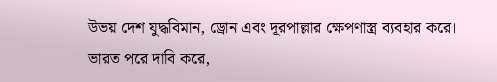উভয় দেশ যুদ্ধবিমান, ড্রোন এবং দূরপাল্লার ক্ষেপণাস্ত্র ব্যবহার করে। ভারত পরে দাবি করে,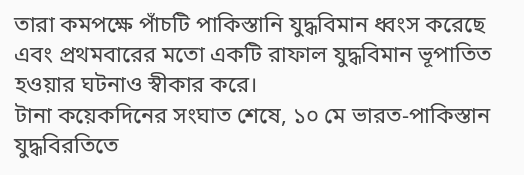তারা কমপক্ষে পাঁচটি পাকিস্তানি যুদ্ধবিমান ধ্বংস করেছে এবং প্রথমবারের মতো একটি রাফাল যুদ্ধবিমান ভূপাতিত হওয়ার ঘটনাও স্বীকার করে।
টানা কয়েকদিনের সংঘাত শেষে, ১০ মে ভারত-পাকিস্তান যুদ্ধবিরতিতে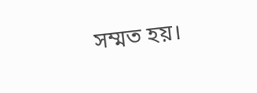সম্মত হয়।